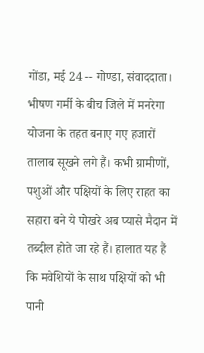गोंडा, मई 24 -- गोण्डा, संवाददाता। भीषण गर्मी के बीच जिले में मनरेगा योजना के तहत बनाए गए हजारों तालाब सूखने लगे हैं। कभी ग्रामीणों, पशुओं और पक्षियों के लिए राहत का सहारा बने ये पोखरे अब प्यासे मैदान में तब्दील होते जा रहे हैं। हालात यह हैं कि मवेशियों के साथ पक्षियों को भी पानी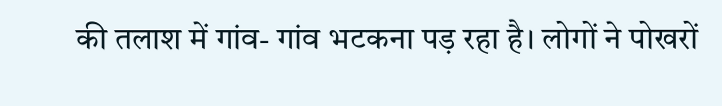की तलाश में गांव- गांव भटकना पड़ रहा है। लोगों ने पोखरों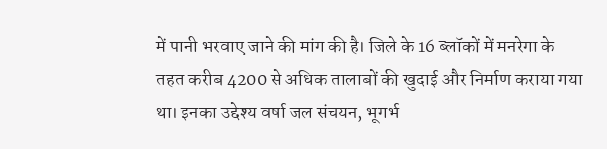में पानी भरवाए जाने की मांग की है। जिले के 16 ब्लॉकों में मनरेगा के तहत करीब 4200 से अधिक तालाबों की खुदाई और निर्माण कराया गया था। इनका उद्देश्य वर्षा जल संचयन, भूगर्भ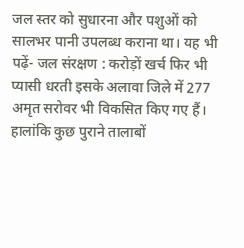जल स्तर को सुधारना और पशुओं को सालभर पानी उपलब्ध कराना था। यह भी पढ़ें- जल संरक्षण : करोड़ों खर्च फिर भी प्यासी धरती इसके अलावा जिले में 277 अमृत सरोवर भी विकसित किए गए हैं। हालांकि कुछ पुराने तालाबों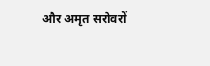और अमृत सरोवरों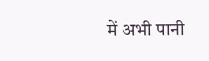में अभी पानी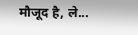मौजूद है, ले...